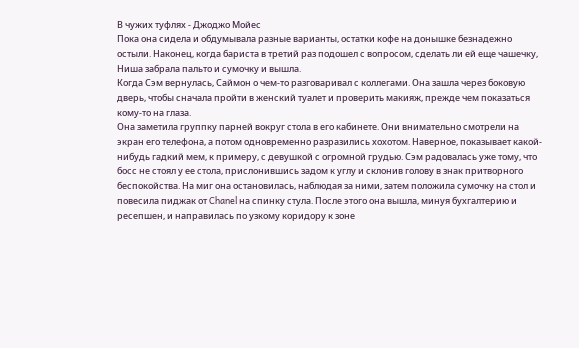В чужих туфлях - Джоджо Мойес
Пока она сидела и обдумывала разные варианты, остатки кофе на донышке безнадежно остыли. Наконец, когда бариста в третий раз подошел с вопросом, сделать ли ей еще чашечку, Ниша забрала пальто и сумочку и вышла.
Когда Сэм вернулась, Саймон о чем-то разговаривал с коллегами. Она зашла через боковую дверь, чтобы сначала пройти в женский туалет и проверить макияж, прежде чем показаться кому-то на глаза.
Она заметила группку парней вокруг стола в его кабинете. Они внимательно смотрели на экран его телефона, а потом одновременно разразились хохотом. Наверное, показывает какой-нибудь гадкий мем, к примеру, с девушкой с огромной грудью. Сэм радовалась уже тому, что босс не стоял у ее стола, прислонившись задом к углу и склонив голову в знак притворного беспокойства. На миг она остановилась, наблюдая за ними, затем положила сумочку на стол и повесила пиджак от Chanel на спинку стула. После этого она вышла, минуя бухгалтерию и ресепшен, и направилась по узкому коридору к зоне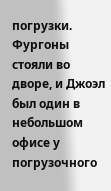погрузки.
Фургоны стояли во дворе, и Джоэл был один в небольшом офисе у погрузочного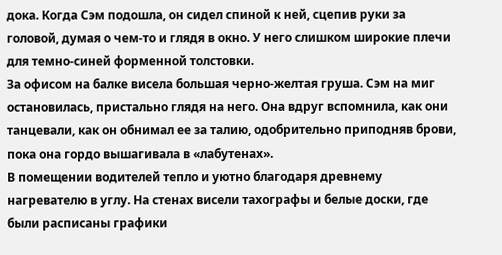дока. Когда Сэм подошла, он сидел спиной к ней, сцепив руки за головой, думая о чем-то и глядя в окно. У него слишком широкие плечи для темно-синей форменной толстовки.
За офисом на балке висела большая черно-желтая груша. Сэм на миг остановилась, пристально глядя на него. Она вдруг вспомнила, как они танцевали, как он обнимал ее за талию, одобрительно приподняв брови, пока она гордо вышагивала в «лабутенах».
В помещении водителей тепло и уютно благодаря древнему нагревателю в углу. На стенах висели тахографы и белые доски, где были расписаны графики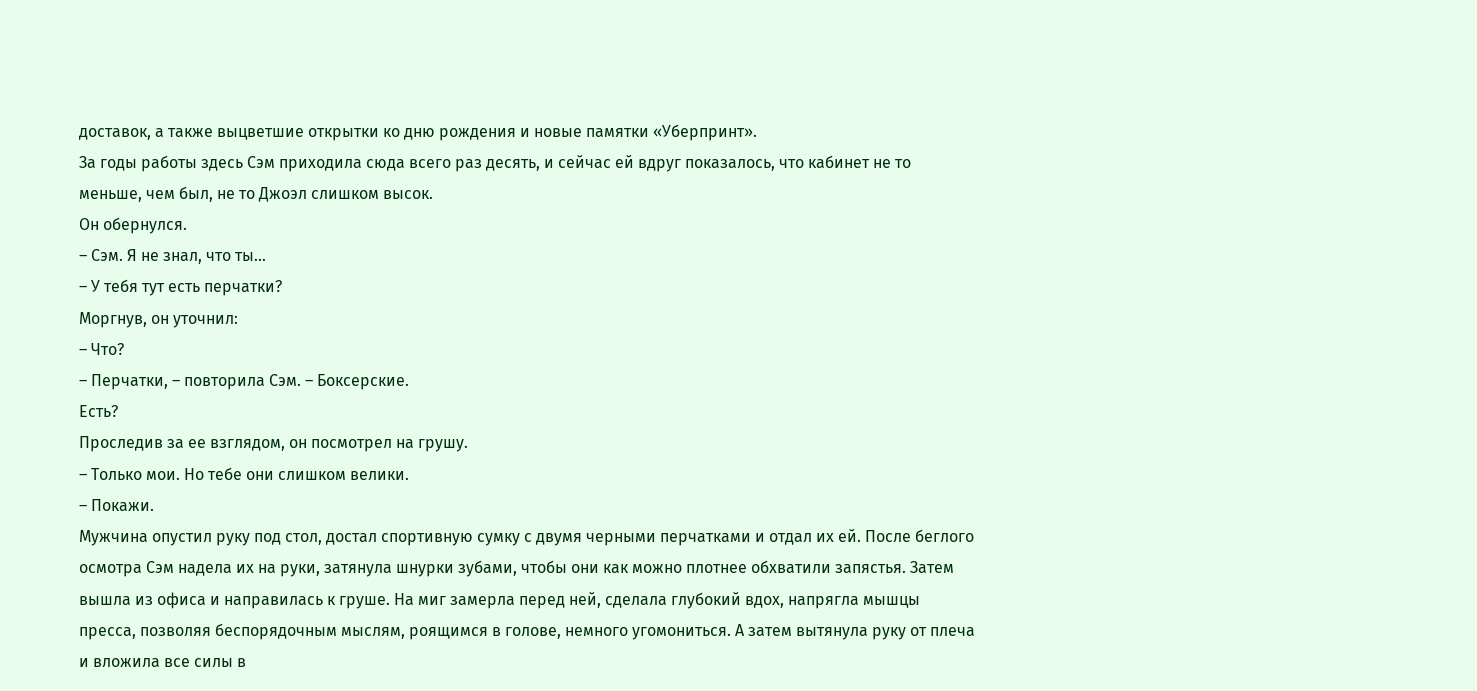доставок, а также выцветшие открытки ко дню рождения и новые памятки «Уберпринт».
За годы работы здесь Сэм приходила сюда всего раз десять, и сейчас ей вдруг показалось, что кабинет не то меньше, чем был, не то Джоэл слишком высок.
Он обернулся.
– Сэм. Я не знал, что ты…
– У тебя тут есть перчатки?
Моргнув, он уточнил:
– Что?
– Перчатки, – повторила Сэм. – Боксерские.
Есть?
Проследив за ее взглядом, он посмотрел на грушу.
– Только мои. Но тебе они слишком велики.
– Покажи.
Мужчина опустил руку под стол, достал спортивную сумку с двумя черными перчатками и отдал их ей. После беглого осмотра Сэм надела их на руки, затянула шнурки зубами, чтобы они как можно плотнее обхватили запястья. Затем вышла из офиса и направилась к груше. На миг замерла перед ней, сделала глубокий вдох, напрягла мышцы пресса, позволяя беспорядочным мыслям, роящимся в голове, немного угомониться. А затем вытянула руку от плеча и вложила все силы в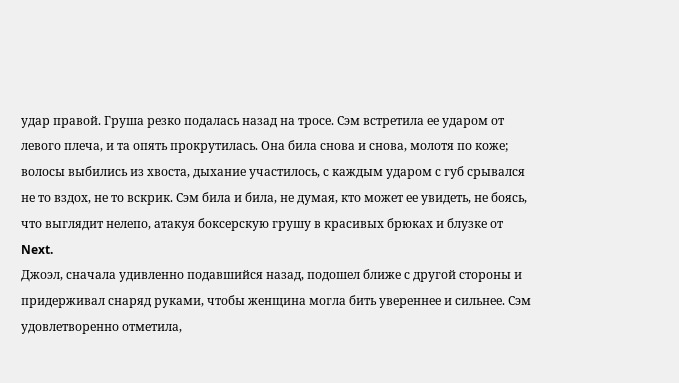удар правой. Груша резко подалась назад на тросе. Сэм встретила ее ударом от левого плеча, и та опять прокрутилась. Она била снова и снова, молотя по коже; волосы выбились из хвоста, дыхание участилось, с каждым ударом с губ срывался не то вздох, не то вскрик. Сэм била и била, не думая, кто может ее увидеть, не боясь, что выглядит нелепо, атакуя боксерскую грушу в красивых брюках и блузке от Next.
Джоэл, сначала удивленно подавшийся назад, подошел ближе с другой стороны и придерживал снаряд руками, чтобы женщина могла бить увереннее и сильнее. Сэм удовлетворенно отметила,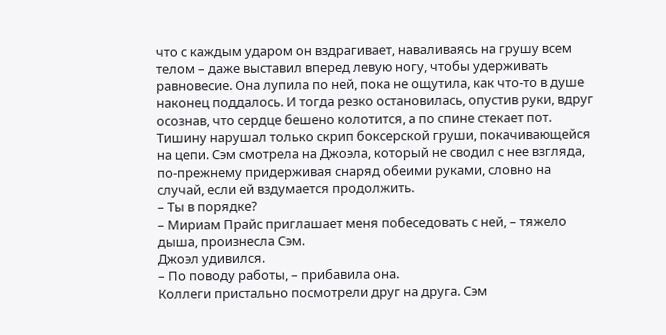что с каждым ударом он вздрагивает, наваливаясь на грушу всем телом – даже выставил вперед левую ногу, чтобы удерживать равновесие. Она лупила по ней, пока не ощутила, как что-то в душе наконец поддалось. И тогда резко остановилась, опустив руки, вдруг осознав, что сердце бешено колотится, а по спине стекает пот. Тишину нарушал только скрип боксерской груши, покачивающейся на цепи. Сэм смотрела на Джоэла, который не сводил с нее взгляда, по-прежнему придерживая снаряд обеими руками, словно на случай, если ей вздумается продолжить.
– Ты в порядке?
– Мириам Прайс приглашает меня побеседовать с ней, – тяжело дыша, произнесла Сэм.
Джоэл удивился.
– По поводу работы, – прибавила она.
Коллеги пристально посмотрели друг на друга. Сэм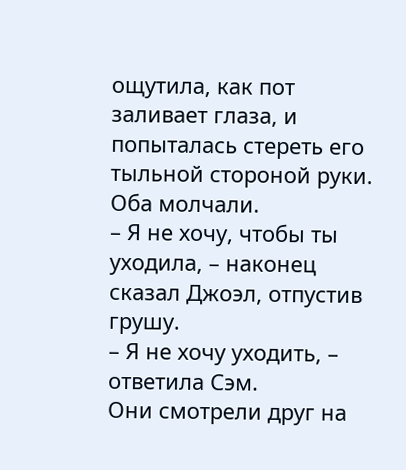ощутила, как пот заливает глаза, и попыталась стереть его тыльной стороной руки. Оба молчали.
– Я не хочу, чтобы ты уходила, – наконец сказал Джоэл, отпустив грушу.
– Я не хочу уходить, – ответила Сэм.
Они смотрели друг на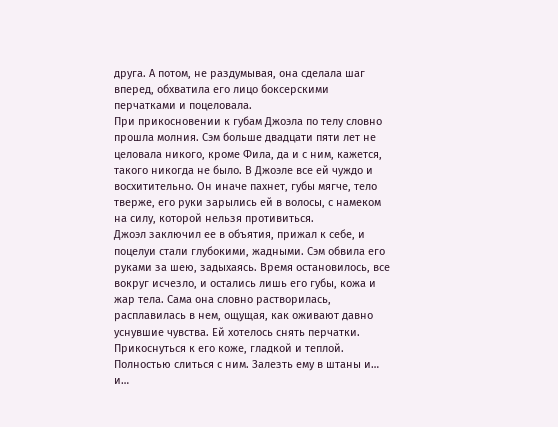друга. А потом, не раздумывая, она сделала шаг вперед, обхватила его лицо боксерскими перчатками и поцеловала.
При прикосновении к губам Джоэла по телу словно прошла молния. Сэм больше двадцати пяти лет не целовала никого, кроме Фила, да и с ним, кажется, такого никогда не было. В Джоэле все ей чуждо и восхитительно. Он иначе пахнет, губы мягче, тело тверже, его руки зарылись ей в волосы, с намеком на силу, которой нельзя противиться.
Джоэл заключил ее в объятия, прижал к себе, и поцелуи стали глубокими, жадными. Сэм обвила его руками за шею, задыхаясь. Время остановилось, все вокруг исчезло, и остались лишь его губы, кожа и жар тела. Сама она словно растворилась, расплавилась в нем, ощущая, как оживают давно уснувшие чувства. Ей хотелось снять перчатки.
Прикоснуться к его коже, гладкой и теплой. Полностью слиться с ним. Залезть ему в штаны и… и…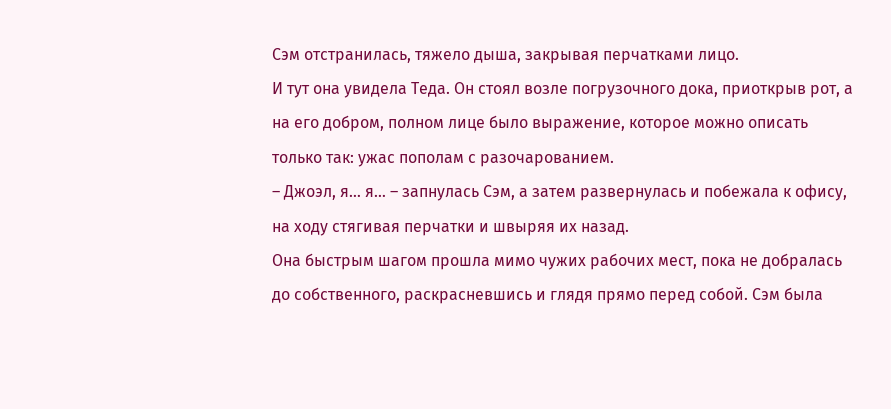Сэм отстранилась, тяжело дыша, закрывая перчатками лицо.
И тут она увидела Теда. Он стоял возле погрузочного дока, приоткрыв рот, а на его добром, полном лице было выражение, которое можно описать только так: ужас пополам с разочарованием.
– Джоэл, я… я… – запнулась Сэм, а затем развернулась и побежала к офису, на ходу стягивая перчатки и швыряя их назад.
Она быстрым шагом прошла мимо чужих рабочих мест, пока не добралась до собственного, раскрасневшись и глядя прямо перед собой. Сэм была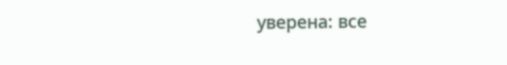уверена: все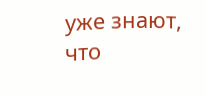уже знают, что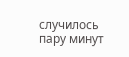случилось пару минут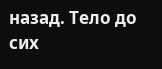назад. Тело до сих